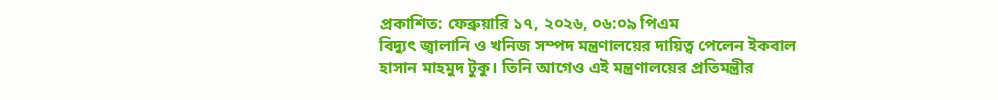প্রকাশিত: ফেব্রুয়ারি ১৭, ২০২৬, ০৬:০৯ পিএম
বিদ্যুৎ জ্বালানি ও খনিজ সম্পদ মন্ত্রণালয়ের দায়িত্ব পেলেন ইকবাল হাসান মাহমুদ টুকু। তিনি আগেও এই মন্ত্রণালয়ের প্রতিমন্ত্রীর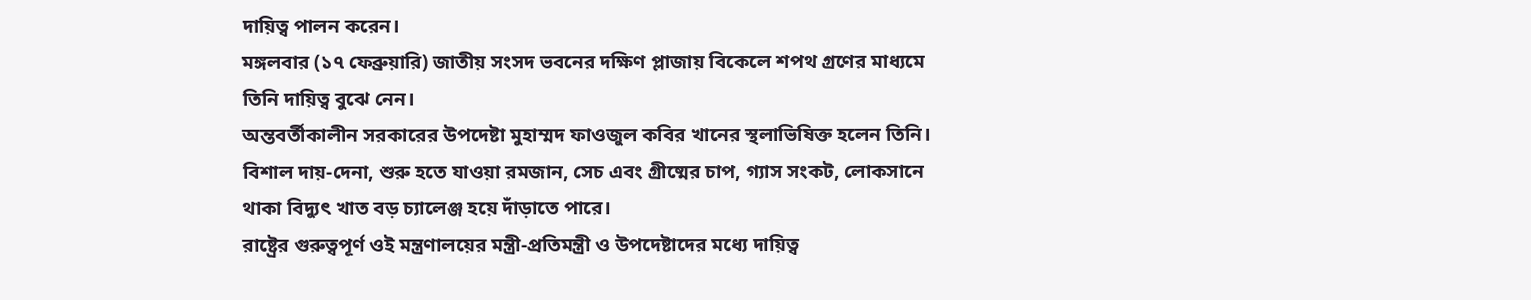দায়িত্ব পালন করেন।
মঙ্গলবার (১৭ ফেব্রুয়ারি) জাতীয় সংসদ ভবনের দক্ষিণ প্লাজায় বিকেলে শপথ গ্রণের মাধ্যমে তিনি দায়িত্ব বুঝে নেন।
অন্তবর্তীকালীন সরকারের উপদেষ্টা মুহাম্মদ ফাওজুল কবির খানের স্থলাভিষিক্ত হলেন তিনি। বিশাল দায়-দেনা, শুরু হতে যাওয়া রমজান, সেচ এবং গ্রীষ্মের চাপ, গ্যাস সংকট, লোকসানে থাকা বিদ্যুৎ খাত বড় চ্যালেঞ্জ হয়ে দাঁড়াতে পারে।
রাষ্ট্রের গুরুত্বপূর্ণ ওই মন্ত্রণালয়ের মন্ত্রী-প্রতিমন্ত্রী ও উপদেষ্টাদের মধ্যে দায়িত্ব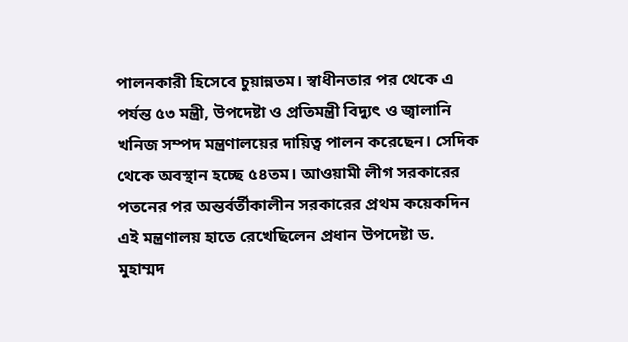পালনকারী হিসেবে চুয়ান্নতম। স্বাধীনতার পর থেকে এ পর্যন্ত ৫৩ মন্ত্রী, উপদেষ্টা ও প্রতিমন্ত্রী বিদ্যুৎ ও জ্বালানি খনিজ সম্পদ মন্ত্রণালয়ের দায়িত্ব পালন করেছেন। সেদিক থেকে অবস্থান হচ্ছে ৫৪তম। আওয়ামী লীগ সরকারের পতনের পর অন্তর্বর্তীকালীন সরকারের প্রথম কয়েকদিন এই মন্ত্রণালয় হাতে রেখেছিলেন প্রধান উপদেষ্টা ড. মুহাম্মদ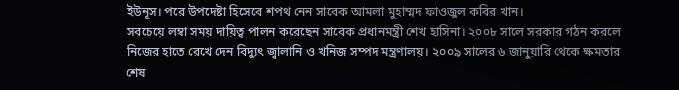ইউনূস। পরে উপদেষ্টা হিসেবে শপথ নেন সাবেক আমলা মুহাম্মদ ফাওজুল কবির খান।
সবচেয়ে লম্বা সময় দায়িত্ব পালন করেছেন সাবেক প্রধানমন্ত্রী শেখ হাসিনা। ২০০৮ সালে সরকার গঠন করলে নিজের হাতে রেখে দেন বিদ্যুৎ জ্বালানি ও খনিজ সম্পদ মন্ত্রণালয়। ২০০৯ সালের ৬ জানুয়ারি থেকে ক্ষমতার শেষ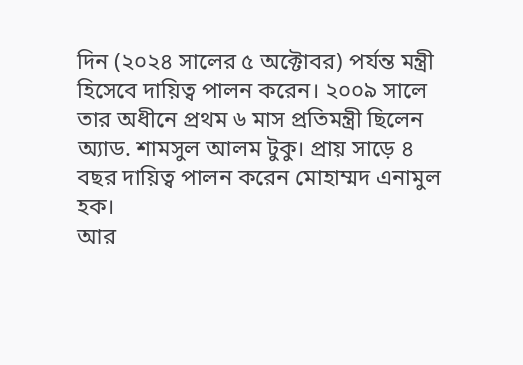দিন (২০২৪ সালের ৫ অক্টোবর) পর্যন্ত মন্ত্রী হিসেবে দায়িত্ব পালন করেন। ২০০৯ সালে তার অধীনে প্রথম ৬ মাস প্রতিমন্ত্রী ছিলেন অ্যাড. শামসুল আলম টুকু। প্রায় সাড়ে ৪ বছর দায়িত্ব পালন করেন মোহাম্মদ এনামুল হক।
আর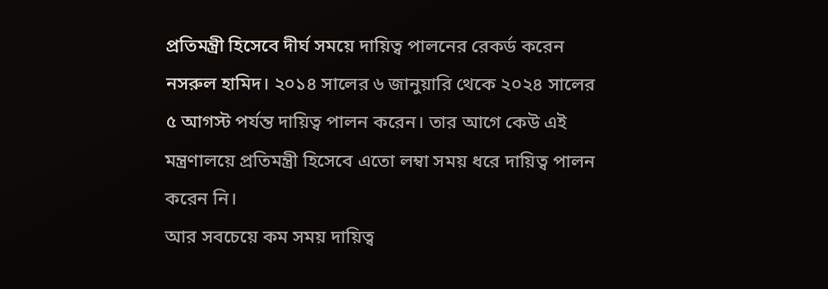প্রতিমন্ত্রী হিসেবে দীর্ঘ সময়ে দায়িত্ব পালনের রেকর্ড করেন নসরুল হামিদ। ২০১৪ সালের ৬ জানুয়ারি থেকে ২০২৪ সালের ৫ আগস্ট পর্যন্ত দায়িত্ব পালন করেন। তার আগে কেউ এই মন্ত্রণালয়ে প্রতিমন্ত্রী হিসেবে এতো লম্বা সময় ধরে দায়িত্ব পালন করেন নি।
আর সবচেয়ে কম সময় দায়িত্ব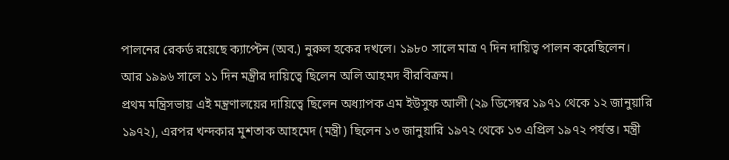পালনের রেকর্ড রয়েছে ক্যাপ্টেন (অব.) নুরুল হকের দখলে। ১৯৮০ সালে মাত্র ৭ দিন দায়িত্ব পালন করেছিলেন। আর ১৯৯৬ সালে ১১ দিন মন্ত্রীর দায়িত্বে ছিলেন অলি আহমদ বীরবিক্রম।
প্রথম মন্ত্রিসভায় এই মন্ত্রণালয়ের দায়িত্বে ছিলেন অধ্যাপক এম ইউসুফ আলী (২৯ ডিসেম্বর ১৯৭১ থেকে ১২ জানুয়ারি ১৯৭২), এরপর খন্দকার মুশতাক আহমেদ (মন্ত্রী) ছিলেন ১৩ জানুয়ারি ১৯৭২ থেকে ১৩ এপ্রিল ১৯৭২ পর্যন্ত। মন্ত্রী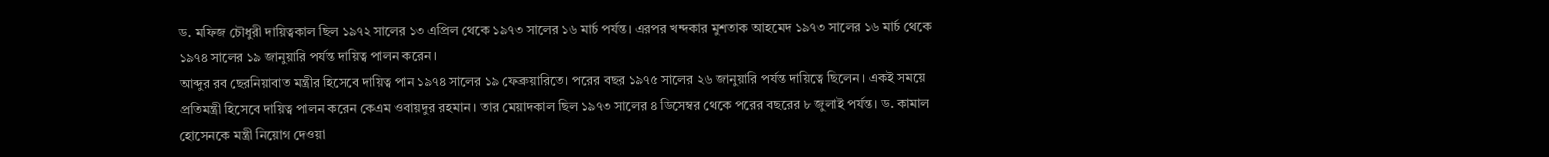ড. মফিজ চৌধুরী দায়িত্বকাল ছিল ১৯৭২ সালের ১৩ এপ্রিল থেকে ১৯৭৩ সালের ১৬ মার্চ পর্যন্ত। এরপর খন্দকার মুশতাক আহমেদ ১৯৭৩ সালের ১৬ মার্চ থেকে ১৯৭৪ সালের ১৯ জানুয়ারি পর্যন্ত দায়িত্ব পালন করেন।
আব্দুর রব ছেরনিয়াবাত মন্ত্রীর হিসেবে দায়িত্ব পান ১৯৭৪ সালের ১৯ ফেব্রুয়ারিতে। পরের বছর ১৯৭৫ সালের ২৬ জানুয়ারি পর্যন্ত দায়িত্বে ছিলেন। একই সময়ে প্রতিমন্ত্রী হিসেবে দায়িত্ব পালন করেন কেএম ওবায়দুর রহমান। তার মেয়াদকাল ছিল ১৯৭৩ সালের ৪ ডিসেম্বর থেকে পরের বছরের ৮ জুলাই পর্যন্ত। ড. কামাল হোসেনকে মন্ত্রী নিয়োগ দেওয়া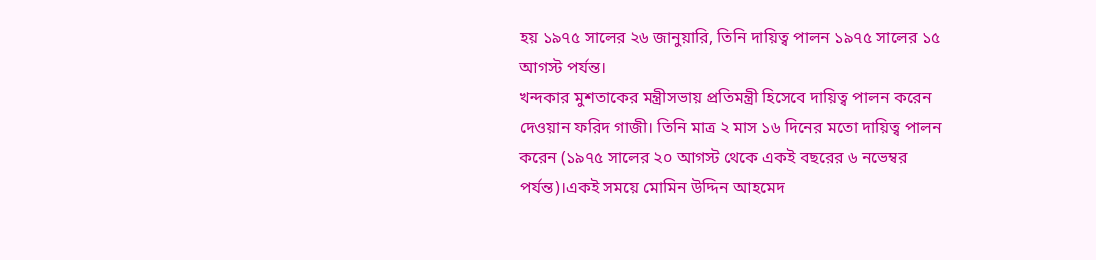হয় ১৯৭৫ সালের ২৬ জানুয়ারি, তিনি দায়িত্ব পালন ১৯৭৫ সালের ১৫ আগস্ট পর্যন্ত।
খন্দকার মুশতাকের মন্ত্রীসভায় প্রতিমন্ত্রী হিসেবে দায়িত্ব পালন করেন দেওয়ান ফরিদ গাজী। তিনি মাত্র ২ মাস ১৬ দিনের মতো দায়িত্ব পালন করেন (১৯৭৫ সালের ২০ আগস্ট থেকে একই বছরের ৬ নভেম্বর পর্যন্ত)।একই সময়ে মোমিন উদ্দিন আহমেদ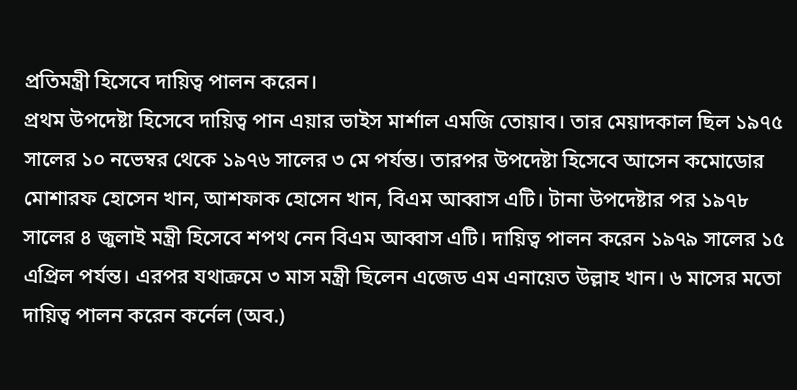প্রতিমন্ত্রী হিসেবে দায়িত্ব পালন করেন।
প্রথম উপদেষ্টা হিসেবে দায়িত্ব পান এয়ার ভাইস মার্শাল এমজি তোয়াব। তার মেয়াদকাল ছিল ১৯৭৫ সালের ১০ নভেম্বর থেকে ১৯৭৬ সালের ৩ মে পর্যন্ত। তারপর উপদেষ্টা হিসেবে আসেন কমোডোর মোশারফ হোসেন খান, আশফাক হোসেন খান, বিএম আব্বাস এটি। টানা উপদেষ্টার পর ১৯৭৮ সালের ৪ জুলাই মন্ত্রী হিসেবে শপথ নেন বিএম আব্বাস এটি। দায়িত্ব পালন করেন ১৯৭৯ সালের ১৫ এপ্রিল পর্যন্ত। এরপর যথাক্রমে ৩ মাস মন্ত্রী ছিলেন এজেড এম এনায়েত উল্লাহ খান। ৬ মাসের মতো দায়িত্ব পালন করেন কর্নেল (অব.)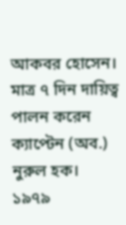আকবর হোসেন। মাত্র ৭ দিন দায়িত্ব পালন করেন ক্যাপ্টেন (অব.) নুরুল হক।
১৯৭৯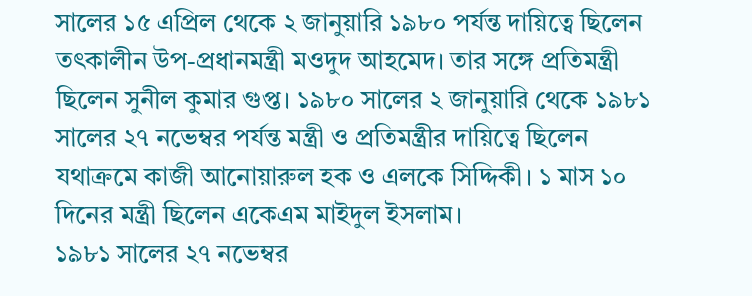সালের ১৫ এপ্রিল থেকে ২ জানুয়ারি ১৯৮০ পর্যন্ত দায়িত্বে ছিলেন তৎকালীন উপ-প্রধানমন্ত্রী মওদুদ আহমেদ। তার সঙ্গে প্রতিমন্ত্রী ছিলেন সুনীল কুমার গুপ্ত। ১৯৮০ সালের ২ জানুয়ারি থেকে ১৯৮১ সালের ২৭ নভেম্বর পর্যন্ত মন্ত্রী ও প্রতিমন্ত্রীর দায়িত্বে ছিলেন যথাক্রমে কাজী আনোয়ারুল হক ও এলকে সিদ্দিকী। ১ মাস ১০ দিনের মন্ত্রী ছিলেন একেএম মাইদুল ইসলাম।
১৯৮১ সালের ২৭ নভেম্বর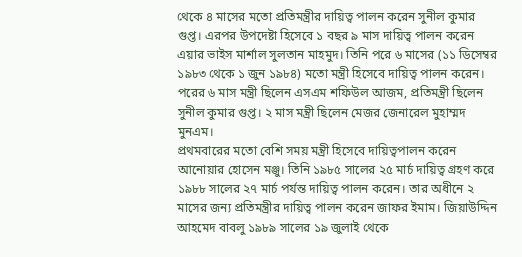থেকে ৪ মাসের মতো প্রতিমন্ত্রীর দায়িত্ব পালন করেন সুনীল কুমার গুপ্ত। এরপর উপদেষ্টা হিসেবে ১ বছর ৯ মাস দায়িত্ব পালন করেন এয়ার ভাইস মার্শাল সুলতান মাহমুদ। তিনি পরে ৬ মাসের (১১ ডিসেম্বর ১৯৮৩ থেকে ১ জুন ১৯৮৪) মতো মন্ত্রী হিসেবে দায়িত্ব পালন করেন। পরের ৬ মাস মন্ত্রী ছিলেন এসএম শফিউল আজম, প্রতিমন্ত্রী ছিলেন সুনীল কুমার গুপ্ত। ২ মাস মন্ত্রী ছিলেন মেজর জেনারেল মুহাম্মদ মুনএম।
প্রথমবারের মতো বেশি সময় মন্ত্রী হিসেবে দায়িত্বপালন করেন আনোয়ার হোসেন মঞ্জু। তিনি ১৯৮৫ সালের ২৫ মার্চ দায়িত্ব গ্রহণ করে ১৯৮৮ সালের ২৭ মার্চ পর্যন্ত দায়িত্ব পালন করেন। তার অধীনে ২ মাসের জন্য প্রতিমন্ত্রীর দায়িত্ব পালন করেন জাফর ইমাম। জিয়াউদ্দিন আহমেদ বাবলু ১৯৮৯ সালের ১৯ জুলাই থেকে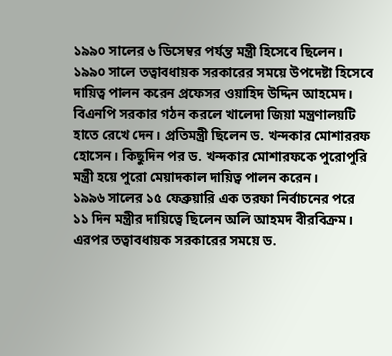১৯৯০ সালের ৬ ডিসেম্বর পর্যন্ত মন্ত্রী হিসেবে ছিলেন। ১৯৯০ সালে তত্বাবধায়ক সরকারের সময়ে উপদেষ্টা হিসেবে দায়িত্ব পালন করেন প্রফেসর ওয়াহিদ উদ্দিন আহমেদ। বিএনপি সরকার গঠন করলে খালেদা জিয়া মন্ত্রণালয়টি হাতে রেখে দেন। প্রতিমন্ত্রী ছিলেন ড. খন্দকার মোশাররফ হোসেন। কিছুদিন পর ড. খন্দকার মোশারফকে পুরোপুরি মন্ত্রী হয়ে পুরো মেয়াদকাল দায়িত্ব পালন করেন।
১৯৯৬ সালের ১৫ ফেব্রুয়ারি এক তরফা নির্বাচনের পরে ১১ দিন মন্ত্রীর দায়িত্বে ছিলেন অলি আহমদ বীরবিক্রম। এরপর তত্বাবধায়ক সরকারের সময়ে ড.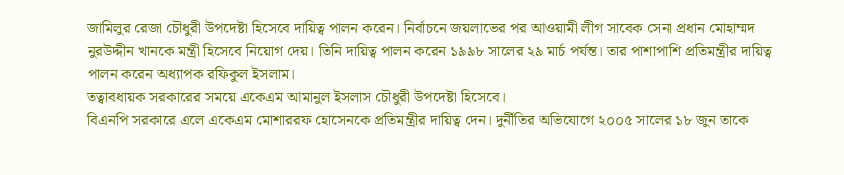জামিলুর রেজা চৌধুরী উপদেষ্টা হিসেবে দায়িত্ব পালন করেন। নির্বাচনে জয়লাভের পর আওয়ামী লীগ সাবেক সেনা প্রধান মোহাম্মদ নুরউদ্দীন খানকে মন্ত্রী হিসেবে নিয়োগ দেয়। তিনি দায়িত্ব পালন করেন ১৯৯৮ সালের ২৯ মার্চ পর্যন্ত। তার পাশাপাশি প্রতিমন্ত্রীর দায়িত্ব পালন করেন অধ্যাপক রফিকুল ইসলাম।
তত্বাবধায়ক সরকারের সময়ে একেএম আমানুল ইসলাস চৌধুরী উপদেষ্টা হিসেবে।
বিএনপি সরকারে এলে একেএম মোশাররফ হোসেনকে প্রতিমন্ত্রীর দায়িত্ব দেন। দুর্নীতির অভিযোগে ২০০৫ সালের ১৮ জুন তাকে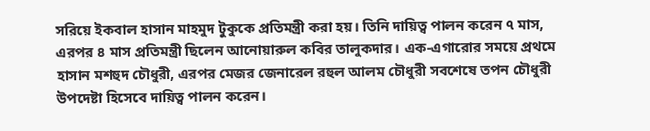সরিয়ে ইকবাল হাসান মাহমুদ টুকুকে প্রতিমন্ত্রী করা হয়। তিনি দায়িত্ব পালন করেন ৭ মাস, এরপর ৪ মাস প্রতিমন্ত্রী ছিলেন আনোয়ারুল কবির তালুকদার। এক-এগারোর সময়ে প্রথমে হাসান মশহুদ চৌধুরী, এরপর মেজর জেনারেল রহুল আলম চৌধুরী সবশেষে তপন চৌধুরী উপদেষ্টা হিসেবে দায়িত্ব পালন করেন।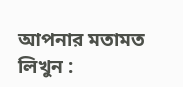আপনার মতামত লিখুন :